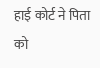हाई कोर्ट ने पिता को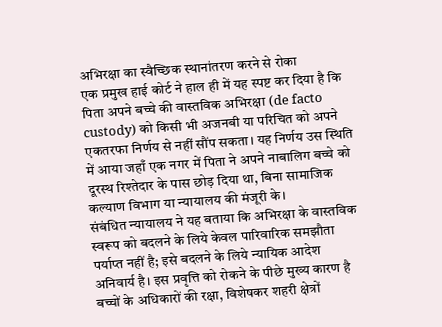अभिरक्षा का स्वैच्छिक स्थानांतरण करने से रोका
एक प्रमुख हाई कोर्ट ने हाल ही में यह स्पष्ट कर दिया है कि पिता अपने बच्चे की वास्तविक अभिरक्षा (de facto custody) को किसी भी अजनबी या परिचित को अपने एकतरफा निर्णय से नहीं सौंप सकता। यह निर्णय उस स्थिति में आया जहाँ एक नगर में पिता ने अपने नाबालिग बच्चे को दूरस्थ रिश्तेदार के पास छोड़ दिया था, बिना सामाजिक कल्याण विभाग या न्यायालय की मंजूरी के।
संबंधित न्यायालय ने यह बताया कि अभिरक्षा के वास्तविक स्वरूप को बदलने के लिये केवल पारिवारिक समझौता पर्याप्त नहीं है; इसे बदलने के लिये न्यायिक आदेश अनिवार्य है। इस प्रवृत्ति को रोकने के पीछे मुख्य कारण है बच्चों के अधिकारों की रक्षा, विशेषकर शहरी क्षेत्रों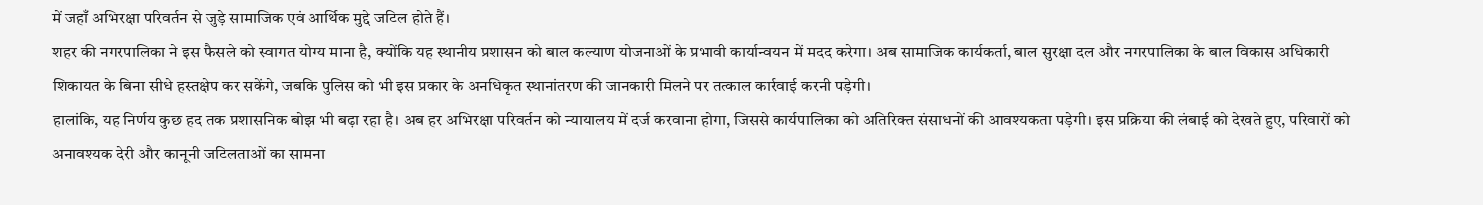में जहाँ अभिरक्षा परिवर्तन से जुड़े सामाजिक एवं आर्थिक मुद्दे जटिल होते हैं।
शहर की नगरपालिका ने इस फैसले को स्वागत योग्य माना है, क्योंकि यह स्थानीय प्रशासन को बाल कल्याण योजनाओं के प्रभावी कार्यान्वयन में मदद करेगा। अब सामाजिक कार्यकर्ता, बाल सुरक्षा दल और नगरपालिका के बाल विकास अधिकारी शिकायत के बिना सीधे हस्तक्षेप कर सकेंगे, जबकि पुलिस को भी इस प्रकार के अनधिकृत स्थानांतरण की जानकारी मिलने पर तत्काल कार्रवाई करनी पड़ेगी।
हालांकि, यह निर्णय कुछ हद तक प्रशासनिक बोझ भी बढ़ा रहा है। अब हर अभिरक्षा परिवर्तन को न्यायालय में दर्ज करवाना होगा, जिससे कार्यपालिका को अतिरिक्त संसाधनों की आवश्यकता पड़ेगी। इस प्रक्रिया की लंबाई को देखते हुए, परिवारों को अनावश्यक देरी और कानूनी जटिलताओं का सामना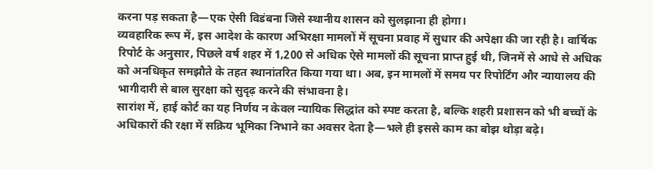करना पड़ सकता है—एक ऐसी विडंबना जिसे स्थानीय शासन को सुलझाना ही होगा।
व्यवहारिक रूप में, इस आदेश के कारण अभिरक्षा मामलों में सूचना प्रवाह में सुधार की अपेक्षा की जा रही है। वार्षिक रिपोर्ट के अनुसार, पिछले वर्ष शहर में 1,200 से अधिक ऐसे मामलों की सूचना प्राप्त हुई थी, जिनमें से आधे से अधिक को अनधिकृत समझौते के तहत स्थानांतरित किया गया था। अब, इन मामलों में समय पर रिपोर्टिंग और न्यायालय की भागीदारी से बाल सुरक्षा को सुदृढ़ करने की संभावना है।
सारांश में, हाई कोर्ट का यह निर्णय न केवल न्यायिक सिद्धांत को स्पष्ट करता है, बल्कि शहरी प्रशासन को भी बच्चों के अधिकारों की रक्षा में सक्रिय भूमिका निभाने का अवसर देता है—भले ही इससे काम का बोझ थोड़ा बढ़े।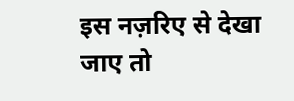इस नज़रिए से देखा जाए तो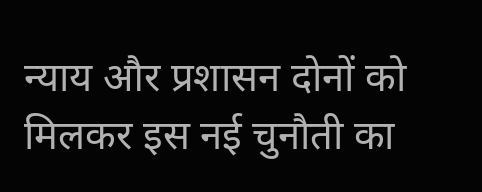न्याय और प्रशासन दोनों को मिलकर इस नई चुनौती का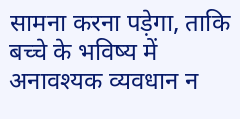सामना करना पड़ेगा, ताकि बच्चे के भविष्य में अनावश्यक व्यवधान न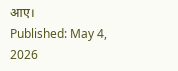आए।
Published: May 4, 2026